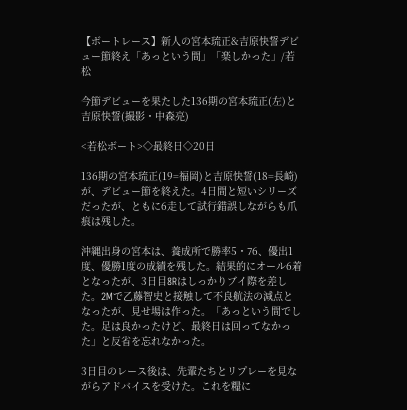【ボートレース】新人の宮本琉正&吉原快誓デビュー節終え「あっという間」「楽しかった」/若松

今節デビューを果たした136期の宮本琉正(左)と吉原快誓(撮影・中森亮)

<若松ボート>◇最終日◇20日

136期の宮本琉正(19=福岡)と吉原快誓(18=長崎)が、デビュー節を終えた。4日間と短いシリーズだったが、ともに6走して試行錯誤しながらも爪痕は残した。

沖縄出身の宮本は、養成所で勝率5・76、優出1度、優勝1度の成績を残した。結果的にオール6着となったが、3日目8Rはしっかりブイ際を差した。2Mで乙藤智史と接触して不良航法の減点となったが、見せ場は作った。「あっという間でした。足は良かったけど、最終日は回ってなかった」と反省を忘れなかった。

3日目のレース後は、先輩たちとリプレーを見ながらアドバイスを受けた。これを糧に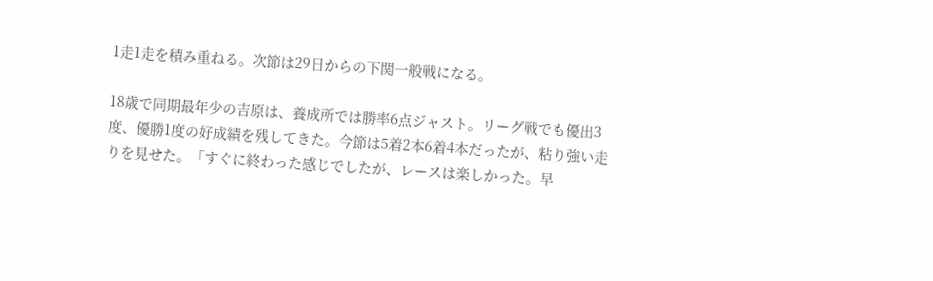1走1走を積み重ねる。次節は29日からの下関一般戦になる。

18歳で同期最年少の吉原は、養成所では勝率6点ジャスト。リーグ戦でも優出3度、優勝1度の好成績を残してきた。今節は5着2本6着4本だったが、粘り強い走りを見せた。「すぐに終わった感じでしたが、レースは楽しかった。早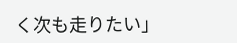く次も走りたい」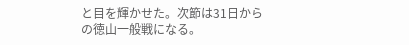と目を輝かせた。次節は31日からの徳山一般戦になる。